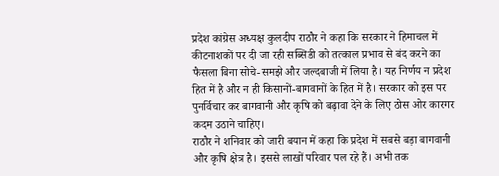प्रदेश कांग्रेस अध्यक्ष कुलदीप राठौर ने कहा कि सरकार ने हिमाचल में कीटनाशकों पर दी जा रही सब्सिडी को तत्काल प्रभाव से बंद करने का फैसला बिना सोचे-समझे और जल्दबाजी में लिया है। यह निर्णय न प्रदेश हित में है और न ही किसानों-बागवानों के हित में है। सरकार को इस पर पुनर्विचार कर बागवानी और कृषि को बढ़ावा देने के लिए ठोस ओर कारगर कदम उठाने चाहिए।
राठौर ने शनिवार को जारी बयान में कहा कि प्रदेश में सबसे बड़ा बागवानी और कृषि क्षेत्र है। इससे लाखों परिवार पल रहे हैं। अभी तक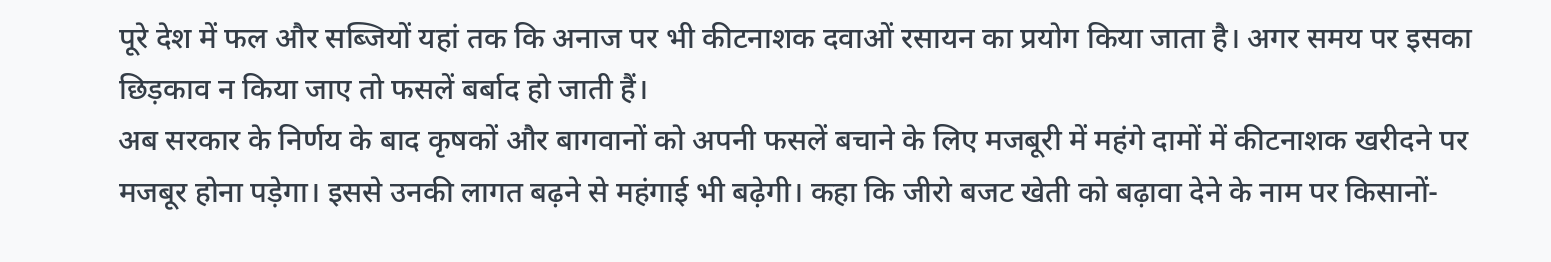पूरे देश में फल और सब्जियों यहां तक कि अनाज पर भी कीटनाशक दवाओं रसायन का प्रयोग किया जाता है। अगर समय पर इसका छिड़काव न किया जाए तो फसलें बर्बाद हो जाती हैं।
अब सरकार के निर्णय के बाद कृषकों और बागवानों को अपनी फसलें बचाने के लिए मजबूरी में महंगे दामों में कीटनाशक खरीदने पर मजबूर होना पड़ेगा। इससे उनकी लागत बढ़ने से महंगाई भी बढ़ेगी। कहा कि जीरो बजट खेती को बढ़ावा देने के नाम पर किसानों-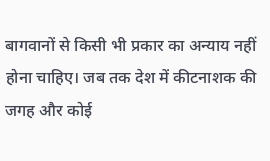बागवानों से किसी भी प्रकार का अन्याय नहीं होना चाहिए। जब तक देश में कीटनाशक की जगह और कोई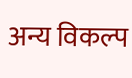अन्य विकल्प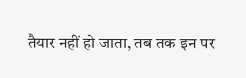तैयार नहीं हो जाता, तब तक इन पर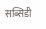सब्सिडी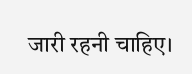जारी रहनी चाहिए।